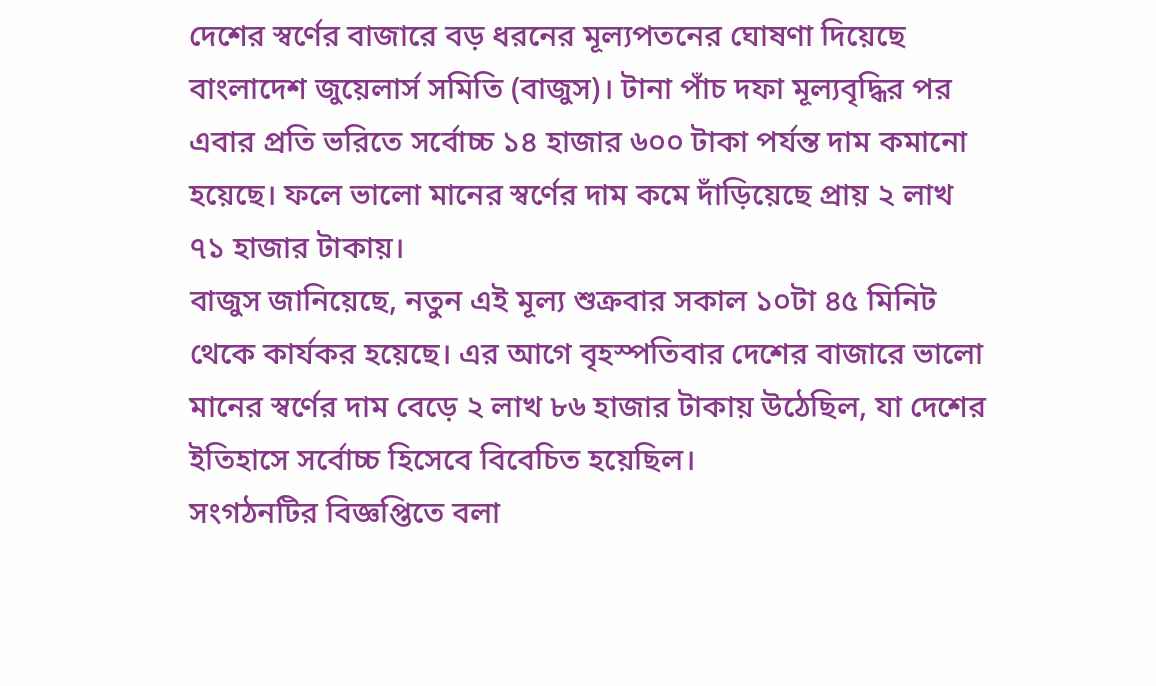দেশের স্বর্ণের বাজারে বড় ধরনের মূল্যপতনের ঘোষণা দিয়েছে বাংলাদেশ জুয়েলার্স সমিতি (বাজুস)। টানা পাঁচ দফা মূল্যবৃদ্ধির পর এবার প্রতি ভরিতে সর্বোচ্চ ১৪ হাজার ৬০০ টাকা পর্যন্ত দাম কমানো হয়েছে। ফলে ভালো মানের স্বর্ণের দাম কমে দাঁড়িয়েছে প্রায় ২ লাখ ৭১ হাজার টাকায়।
বাজুস জানিয়েছে, নতুন এই মূল্য শুক্রবার সকাল ১০টা ৪৫ মিনিট থেকে কার্যকর হয়েছে। এর আগে বৃহস্পতিবার দেশের বাজারে ভালো মানের স্বর্ণের দাম বেড়ে ২ লাখ ৮৬ হাজার টাকায় উঠেছিল, যা দেশের ইতিহাসে সর্বোচ্চ হিসেবে বিবেচিত হয়েছিল।
সংগঠনটির বিজ্ঞপ্তিতে বলা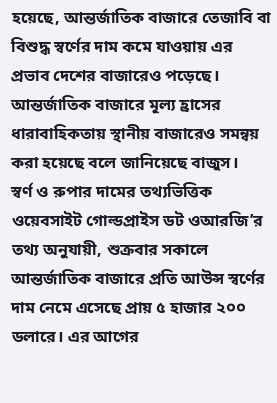হয়েছে, আন্তর্জাতিক বাজারে তেজাবি বা বিশুদ্ধ স্বর্ণের দাম কমে যাওয়ায় এর প্রভাব দেশের বাজারেও পড়েছে। আন্তর্জাতিক বাজারে মূল্য হ্রাসের ধারাবাহিকতায় স্থানীয় বাজারেও সমন্বয় করা হয়েছে বলে জানিয়েছে বাজুস।
স্বর্ণ ও রুপার দামের তথ্যভিত্তিক ওয়েবসাইট গোল্ডপ্রাইস ডট ওআরজি’র তথ্য অনুযায়ী, শুক্রবার সকালে আন্তর্জাতিক বাজারে প্রতি আউন্স স্বর্ণের দাম নেমে এসেছে প্রায় ৫ হাজার ২০০ ডলারে। এর আগের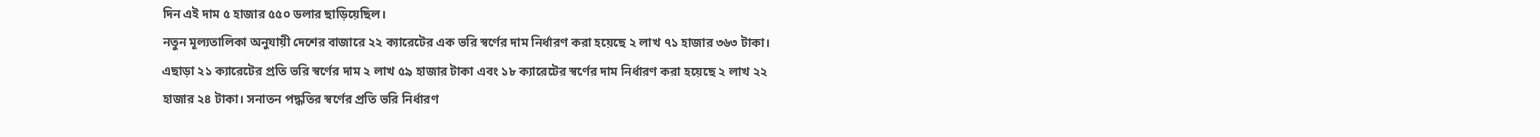দিন এই দাম ৫ হাজার ৫৫০ ডলার ছাড়িয়েছিল।
নতুন মূল্যতালিকা অনুযায়ী দেশের বাজারে ২২ ক্যারেটের এক ভরি স্বর্ণের দাম নির্ধারণ করা হয়েছে ২ লাখ ৭১ হাজার ৩৬৩ টাকা। এছাড়া ২১ ক্যারেটের প্রতি ভরি স্বর্ণের দাম ২ লাখ ৫৯ হাজার টাকা এবং ১৮ ক্যারেটের স্বর্ণের দাম নির্ধারণ করা হয়েছে ২ লাখ ২২ হাজার ২৪ টাকা। সনাতন পদ্ধতির স্বর্ণের প্রতি ভরি নির্ধারণ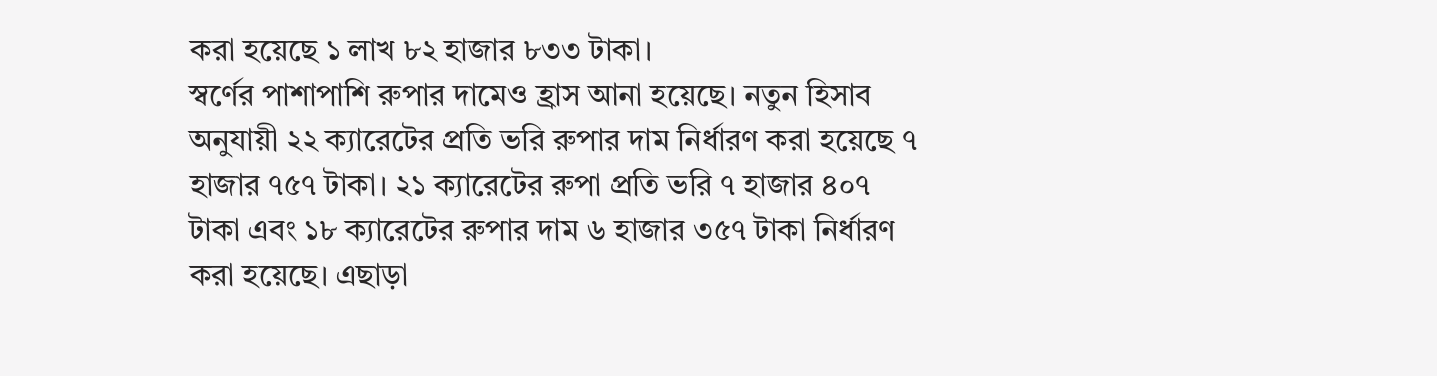করা হয়েছে ১ লাখ ৮২ হাজার ৮৩৩ টাকা।
স্বর্ণের পাশাপাশি রুপার দামেও হ্রাস আনা হয়েছে। নতুন হিসাব অনুযায়ী ২২ ক্যারেটের প্রতি ভরি রুপার দাম নির্ধারণ করা হয়েছে ৭ হাজার ৭৫৭ টাকা। ২১ ক্যারেটের রুপা প্রতি ভরি ৭ হাজার ৪০৭ টাকা এবং ১৮ ক্যারেটের রুপার দাম ৬ হাজার ৩৫৭ টাকা নির্ধারণ করা হয়েছে। এছাড়া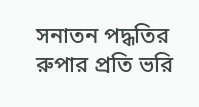সনাতন পদ্ধতির রুপার প্রতি ভরি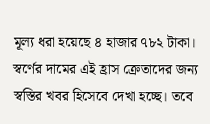মূল্য ধরা হয়েছে ৪ হাজার ৭৮২ টাকা।
স্বর্ণের দামের এই হ্রাস ক্রেতাদের জন্য স্বস্তির খবর হিসেবে দেখা হচ্ছে। তবে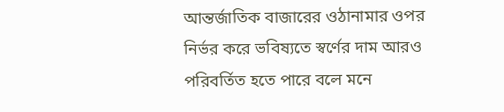আন্তর্জাতিক বাজারের ওঠানামার ওপর নির্ভর করে ভবিষ্যতে স্বর্ণের দাম আরও পরিবর্তিত হতে পারে বলে মনে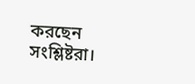করছেন সংশ্লিষ্টরা।